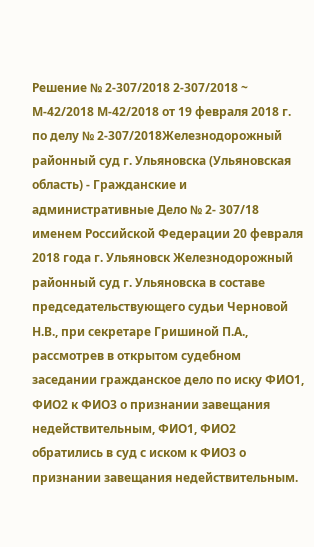Решение № 2-307/2018 2-307/2018 ~ М-42/2018 М-42/2018 от 19 февраля 2018 г. по делу № 2-307/2018Железнодорожный районный суд г. Ульяновска (Ульяновская область) - Гражданские и административные Дело № 2- 307/18 именем Российской Федерации 20 февраля 2018 года г. Ульяновск Железнодорожный районный суд г. Ульяновска в составе председательствующего судьи Черновой Н.В., при секретаре Гришиной П.А., рассмотрев в открытом судебном заседании гражданское дело по иску ФИО1, ФИО2 к ФИО3 о признании завещания недействительным, ФИО1, ФИО2 обратились в суд с иском к ФИО3 о признании завещания недействительным.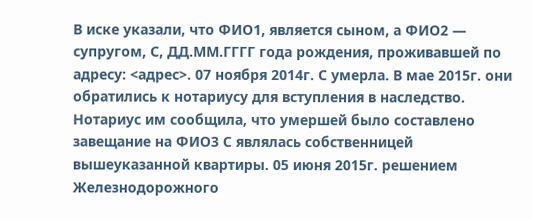В иске указали, что ФИО1, является сыном, а ФИО2 — супругом, С, ДД.ММ.ГГГГ года рождения, проживавшей по адресу: <адрес>. 07 ноября 2014г. С умерла. В мае 2015г. они обратились к нотариусу для вступления в наследство. Нотариус им сообщила, что умершей было составлено завещание на ФИО3 С являлась собственницей вышеуказанной квартиры. 05 июня 2015г. решением Железнодорожного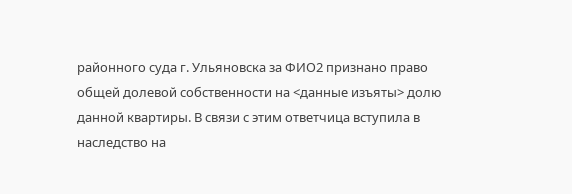районного суда г. Ульяновска за ФИО2 признано право общей долевой собственности на <данные изъяты> долю данной квартиры. В связи с этим ответчица вступила в наследство на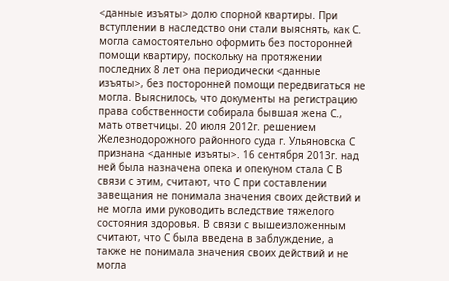<данные изъяты> долю спорной квартиры. При вступлении в наследство они стали выяснять, как С. могла самостоятельно оформить без посторонней помощи квартиру, поскольку на протяжении последних 8 лет она периодически <данные изъяты>, без посторонней помощи передвигаться не могла. Выяснилось, что документы на регистрацию права собственности собирала бывшая жена С., мать ответчицы. 20 июля 2012г. решением Железнодорожного районного суда г. Ульяновска С признана <данные изъяты>. 16 сентября 2013г. над ней была назначена опека и опекуном стала С В связи с этим, считают, что С при составлении завещания не понимала значения своих действий и не могла ими руководить вследствие тяжелого состояния здоровья. В связи с вышеизложенным считают, что С была введена в заблуждение, а также не понимала значения своих действий и не могла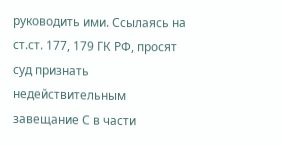руководить ими. Ссылаясь на ст.ст. 177, 179 ГК РФ, просят суд признать недействительным завещание С в части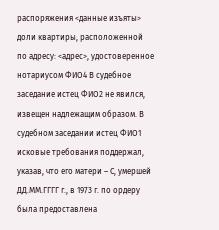распоряжения <данные изъяты> доли квартиры, расположенной по адресу: <адрес>, удостоверенное нотариусом ФИО4 В судебное заседание истец ФИО2 не явился, извещен надлежащим образом. В судебном заседании истец ФИО1 исковые требования поддержал, указав, что его матери – С, умершей ДД.ММ.ГГГГ г., в 1973 г. по ордеру была предоставлена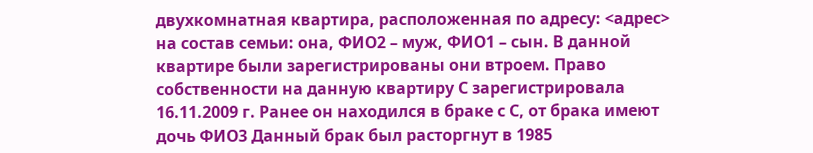двухкомнатная квартира, расположенная по адресу: <адрес> на состав семьи: она, ФИО2 – муж, ФИО1 – сын. В данной квартире были зарегистрированы они втроем. Право собственности на данную квартиру С зарегистрировала 16.11.2009 г. Ранее он находился в браке с С, от брака имеют дочь ФИО3 Данный брак был расторгнут в 1985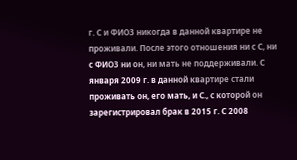г. С и ФИО3 никогда в данной квартире не проживали. После этого отношения ни с С, ни с ФИО3 ни он, ни мать не поддерживали. С января 2009 г. в данной квартире стали проживать он, его мать, и С., с которой он зарегистрировал брак в 2015 г. С 2008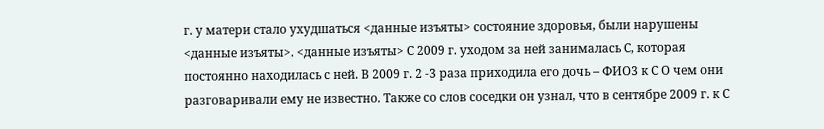г. у матери стало ухудшаться <данные изъяты> состояние здоровья, были нарушены <данные изъяты>. <данные изъяты> С 2009 г. уходом за ней занималась С, которая постоянно находилась с ней. В 2009 г. 2 -3 раза приходила его дочь – ФИО3 к С О чем они разговаривали ему не известно. Также со слов соседки он узнал, что в сентябре 2009 г. к С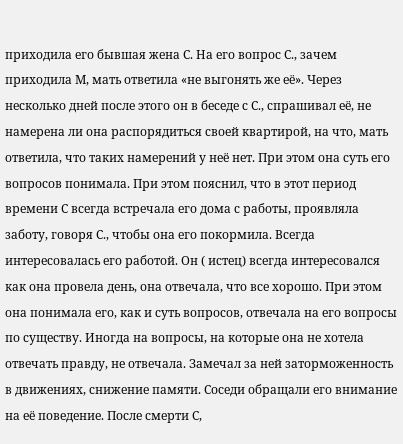приходила его бывшая жена С. На его вопрос С., зачем приходила М, мать ответила «не выгонять же её». Через несколько дней после этого он в беседе с С., спрашивал её, не намерена ли она распорядиться своей квартирой, на что, мать ответила, что таких намерений у неё нет. При этом она суть его вопросов понимала. При этом пояснил, что в этот период времени С всегда встречала его дома с работы, проявляла заботу, говоря С., чтобы она его покормила. Всегда интересовалась его работой. Он ( истец) всегда интересовался как она провела день, она отвечала, что все хорошо. При этом она понимала его, как и суть вопросов, отвечала на его вопросы по существу. Иногда на вопросы, на которые она не хотела отвечать правду, не отвечала. Замечал за ней заторможенность в движениях, снижение памяти. Соседи обращали его внимание на её поведение. После смерти С,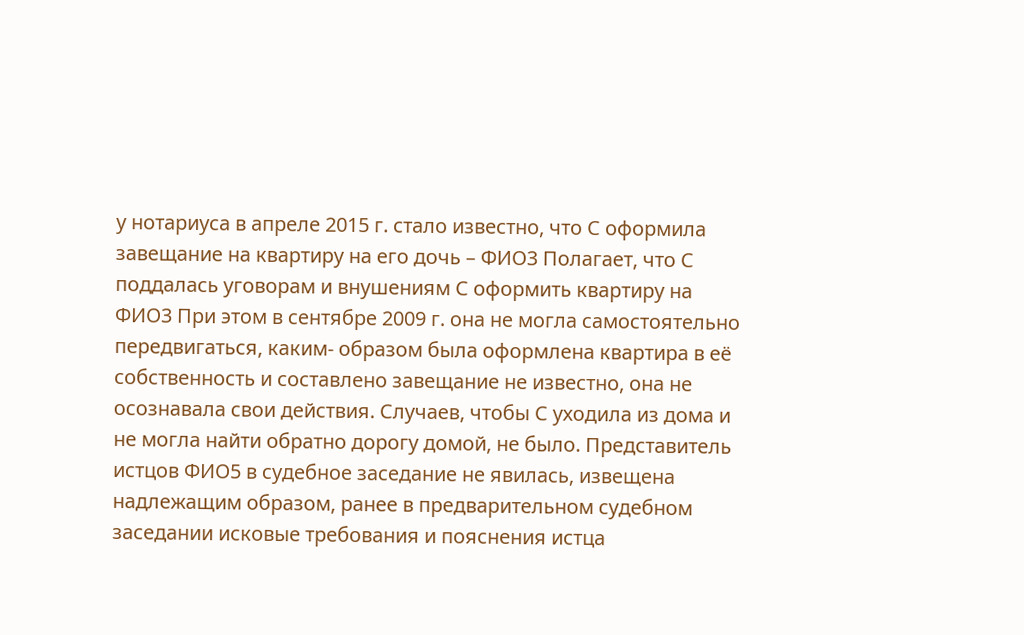у нотариуса в апреле 2015 г. стало известно, что С оформила завещание на квартиру на его дочь – ФИО3 Полагает, что С поддалась уговорам и внушениям С оформить квартиру на ФИО3 При этом в сентябре 2009 г. она не могла самостоятельно передвигаться, каким- образом была оформлена квартира в её собственность и составлено завещание не известно, она не осознавала свои действия. Случаев, чтобы С уходила из дома и не могла найти обратно дорогу домой, не было. Представитель истцов ФИО5 в судебное заседание не явилась, извещена надлежащим образом, ранее в предварительном судебном заседании исковые требования и пояснения истца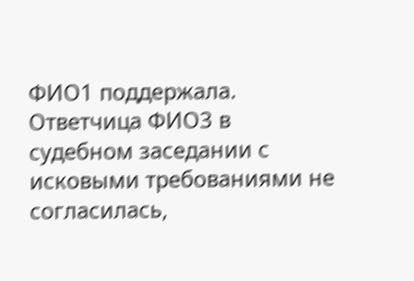ФИО1 поддержала. Ответчица ФИО3 в судебном заседании с исковыми требованиями не согласилась,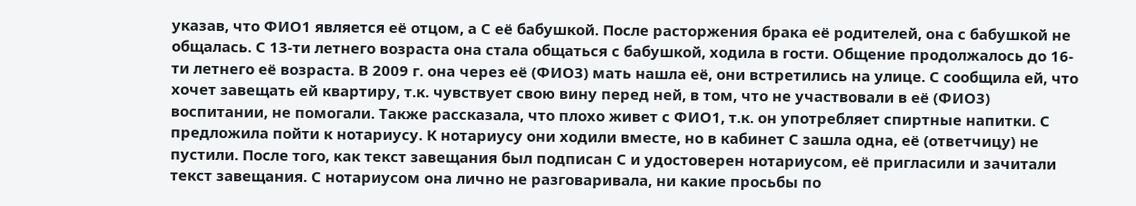указав, что ФИО1 является её отцом, а С её бабушкой. После расторжения брака её родителей, она с бабушкой не общалась. С 13-ти летнего возраста она стала общаться с бабушкой, ходила в гости. Общение продолжалось до 16-ти летнего её возраста. В 2009 г. она через её (ФИО3) мать нашла её, они встретились на улице. С сообщила ей, что хочет завещать ей квартиру, т.к. чувствует свою вину перед ней, в том, что не участвовали в её (ФИО3) воспитании, не помогали. Также рассказала, что плохо живет с ФИО1, т.к. он употребляет спиртные напитки. С предложила пойти к нотариусу. К нотариусу они ходили вместе, но в кабинет С зашла одна, её (ответчицу) не пустили. После того, как текст завещания был подписан С и удостоверен нотариусом, её пригласили и зачитали текст завещания. С нотариусом она лично не разговаривала, ни какие просьбы по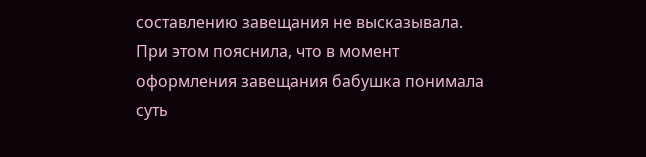составлению завещания не высказывала. При этом пояснила, что в момент оформления завещания бабушка понимала суть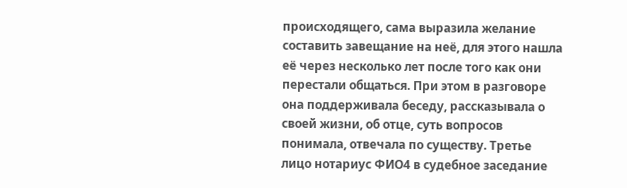происходящего, сама выразила желание составить завещание на неё, для этого нашла её через несколько лет после того как они перестали общаться. При этом в разговоре она поддерживала беседу, рассказывала о своей жизни, об отце, суть вопросов понимала, отвечала по существу. Третье лицо нотариус ФИО4 в судебное заседание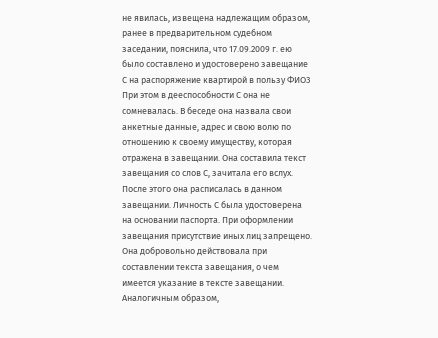не явилась, извещена надлежащим образом, ранее в предварительном судебном заседании, пояснила, что 17.09.2009 г. ею было составлено и удостоверено завещание С на распоряжение квартирой в пользу ФИО3 При этом в дееспособности С она не сомневалась. В беседе она назвала свои анкетные данные, адрес и свою волю по отношению к своему имуществу, которая отражена в завещании. Она составила текст завещания со слов С, зачитала его вслух. После этого она расписалась в данном завещании. Личность С была удостоверена на основании паспорта. При оформлении завещания присутствие иных лиц запрещено. Она добровольно действовала при составлении текста завещания, о чем имеется указание в тексте завещании. Аналогичным образом,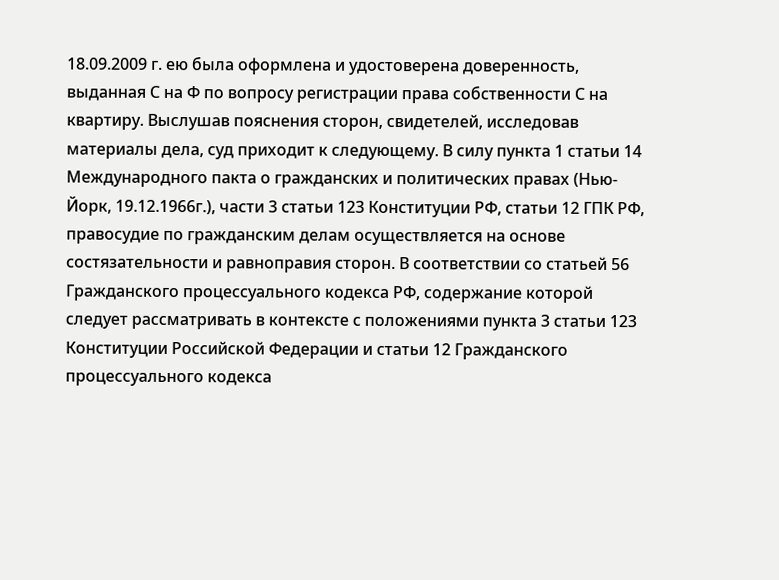18.09.2009 г. ею была оформлена и удостоверена доверенность, выданная С на Ф по вопросу регистрации права собственности С на квартиру. Выслушав пояснения сторон, свидетелей, исследовав материалы дела, суд приходит к следующему. В силу пункта 1 статьи 14 Международного пакта о гражданских и политических правах (Нью-Йорк, 19.12.1966г.), части 3 статьи 123 Конституции РФ, статьи 12 ГПК РФ, правосудие по гражданским делам осуществляется на основе состязательности и равноправия сторон. В соответствии со статьей 56 Гражданского процессуального кодекса РФ, содержание которой следует рассматривать в контексте с положениями пункта 3 статьи 123 Конституции Российской Федерации и статьи 12 Гражданского процессуального кодекса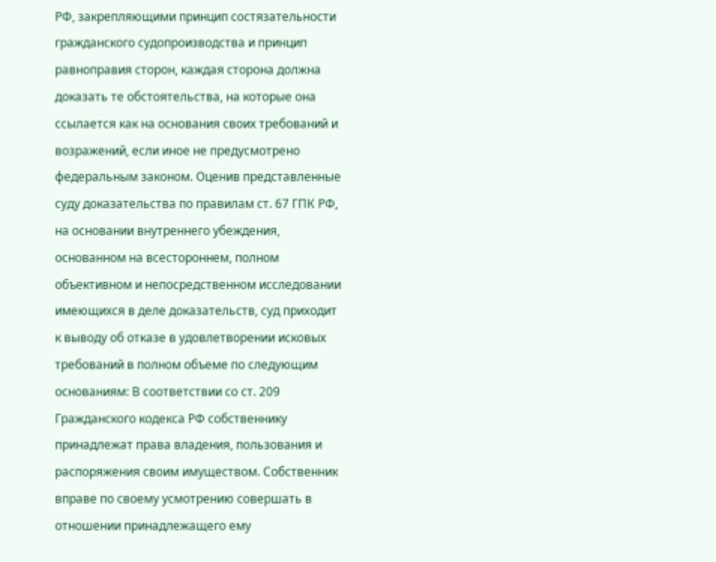РФ, закрепляющими принцип состязательности гражданского судопроизводства и принцип равноправия сторон, каждая сторона должна доказать те обстоятельства, на которые она ссылается как на основания своих требований и возражений, если иное не предусмотрено федеральным законом. Оценив представленные суду доказательства по правилам ст. 67 ГПК РФ, на основании внутреннего убеждения, основанном на всестороннем, полном объективном и непосредственном исследовании имеющихся в деле доказательств, суд приходит к выводу об отказе в удовлетворении исковых требований в полном объеме по следующим основаниям: В соответствии со ст. 209 Гражданского кодекса РФ собственнику принадлежат права владения, пользования и распоряжения своим имуществом. Собственник вправе по своему усмотрению совершать в отношении принадлежащего ему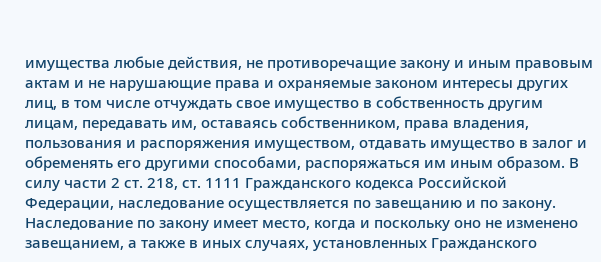имущества любые действия, не противоречащие закону и иным правовым актам и не нарушающие права и охраняемые законом интересы других лиц, в том числе отчуждать свое имущество в собственность другим лицам, передавать им, оставаясь собственником, права владения, пользования и распоряжения имуществом, отдавать имущество в залог и обременять его другими способами, распоряжаться им иным образом. В силу части 2 ст. 218, ст. 1111 Гражданского кодекса Российской Федерации, наследование осуществляется по завещанию и по закону. Наследование по закону имеет место, когда и поскольку оно не изменено завещанием, а также в иных случаях, установленных Гражданского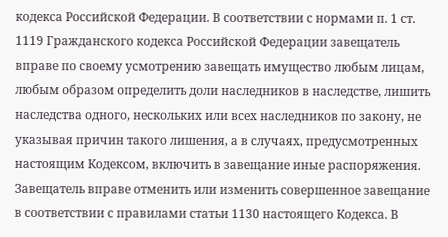кодекса Российской Федерации. В соответствии с нормами п. 1 ст. 1119 Гражданского кодекса Российской Федерации завещатель вправе по своему усмотрению завещать имущество любым лицам, любым образом определить доли наследников в наследстве, лишить наследства одного, нескольких или всех наследников по закону, не указывая причин такого лишения, а в случаях, предусмотренных настоящим Кодексом, включить в завещание иные распоряжения. Завещатель вправе отменить или изменить совершенное завещание в соответствии с правилами статьи 1130 настоящего Кодекса. В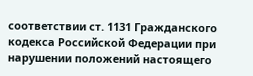соответствии ст. 1131 Гражданского кодекса Российской Федерации при нарушении положений настоящего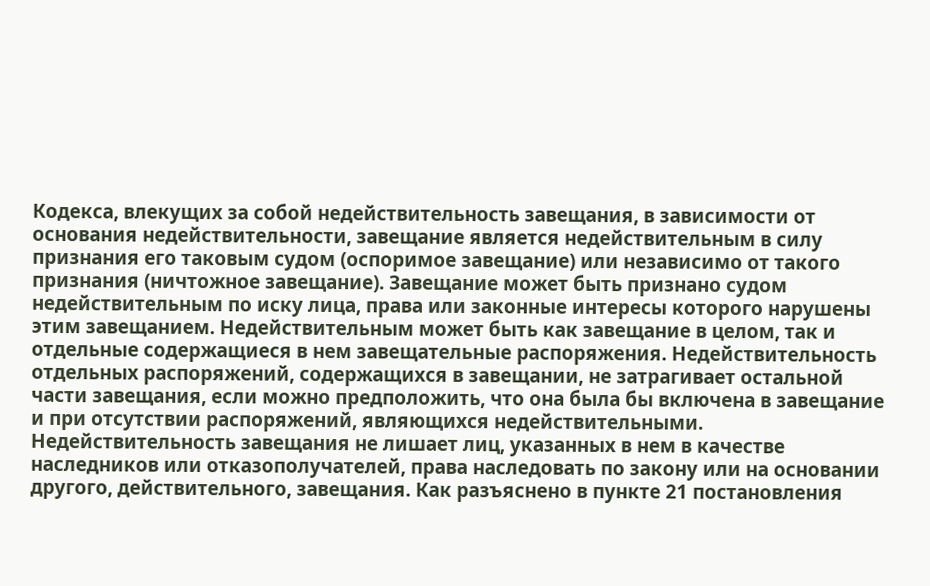Кодекса, влекущих за собой недействительность завещания, в зависимости от основания недействительности, завещание является недействительным в силу признания его таковым судом (оспоримое завещание) или независимо от такого признания (ничтожное завещание). Завещание может быть признано судом недействительным по иску лица, права или законные интересы которого нарушены этим завещанием. Недействительным может быть как завещание в целом, так и отдельные содержащиеся в нем завещательные распоряжения. Недействительность отдельных распоряжений, содержащихся в завещании, не затрагивает остальной части завещания, если можно предположить, что она была бы включена в завещание и при отсутствии распоряжений, являющихся недействительными. Недействительность завещания не лишает лиц, указанных в нем в качестве наследников или отказополучателей, права наследовать по закону или на основании другого, действительного, завещания. Как разъяснено в пункте 21 постановления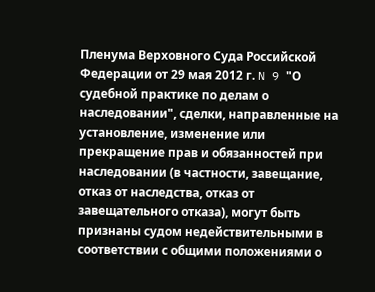Пленума Верховного Суда Российской Федерации от 29 мая 2012 г. N 9 "О судебной практике по делам о наследовании", сделки, направленные на установление, изменение или прекращение прав и обязанностей при наследовании (в частности, завещание, отказ от наследства, отказ от завещательного отказа), могут быть признаны судом недействительными в соответствии с общими положениями о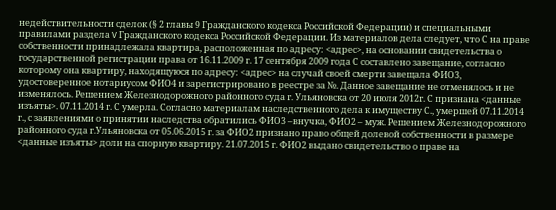недействительности сделок (§ 2 главы 9 Гражданского кодекса Российской Федерации) и специальными правилами раздела V Гражданского кодекса Российской Федерации. Из материалов дела следует, что С на праве собственности принадлежала квартира, расположенная по адресу: <адрес>, на основании свидетельства о государственной регистрации права от 16.11.2009 г. 17 сентября 2009 года С составлено завещание, согласно которому она квартиру, находящуюся по адресу: <адрес> на случай своей смерти завещала ФИО3, удостоверенное нотариусом ФИО4 и зарегистрировано в реестре за №. Данное завещание не отменялось и не изменялось. Решением Железнодорожного районного суда г. Ульяновска от 20 июля 2012г. С признана <данные изъяты>. 07.11.2014 г. С умерла. Согласно материалам наследственного дела к имуществу С., умершей 07.11.2014 г., с заявлениями о принятии наследства обратились ФИО3 –внучка, ФИО2 – муж. Решением Железнодорожного районного суда г.Ульяновска от 05.06.2015 г. за ФИО2 признано право общей долевой собственности в размере <данные изъяты> доли на спорную квартиру. 21.07.2015 г. ФИО2 выдано свидетельство о праве на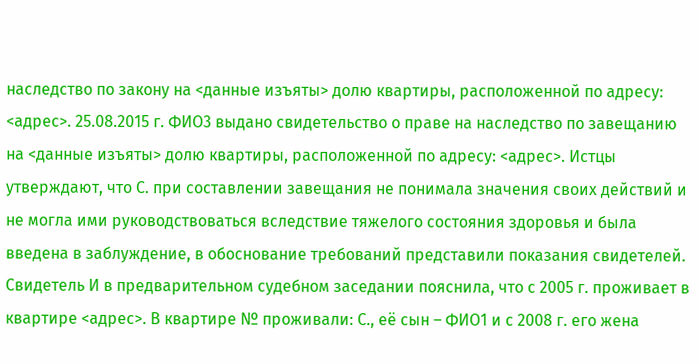наследство по закону на <данные изъяты> долю квартиры, расположенной по адресу: <адрес>. 25.08.2015 г. ФИО3 выдано свидетельство о праве на наследство по завещанию на <данные изъяты> долю квартиры, расположенной по адресу: <адрес>. Истцы утверждают, что С. при составлении завещания не понимала значения своих действий и не могла ими руководствоваться вследствие тяжелого состояния здоровья и была введена в заблуждение, в обоснование требований представили показания свидетелей. Свидетель И в предварительном судебном заседании пояснила, что с 2005 г. проживает в квартире <адрес>. В квартире № проживали: С., её сын – ФИО1 и с 2008 г. его жена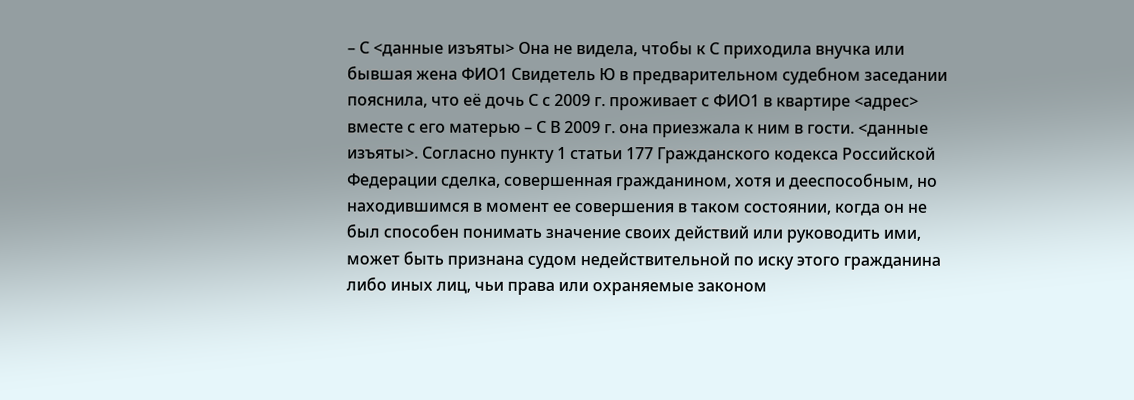– С <данные изъяты> Она не видела, чтобы к С приходила внучка или бывшая жена ФИО1 Свидетель Ю в предварительном судебном заседании пояснила, что её дочь С с 2009 г. проживает с ФИО1 в квартире <адрес> вместе с его матерью – С В 2009 г. она приезжала к ним в гости. <данные изъяты>. Согласно пункту 1 статьи 177 Гражданского кодекса Российской Федерации сделка, совершенная гражданином, хотя и дееспособным, но находившимся в момент ее совершения в таком состоянии, когда он не был способен понимать значение своих действий или руководить ими, может быть признана судом недействительной по иску этого гражданина либо иных лиц, чьи права или охраняемые законом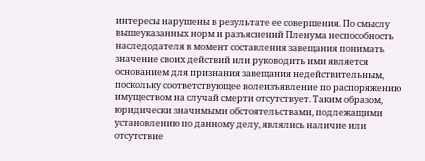интересы нарушены в результате ее совершения. По смыслу вышеуказанных норм и разъяснений Пленума неспособность наследодателя в момент составления завещания понимать значение своих действий или руководить ими является основанием для признания завещания недействительным, поскольку соответствующее волеизъявление по распоряжению имуществом на случай смерти отсутствует. Таким образом, юридически значимыми обстоятельствами, подлежащими установлению по данному делу, являлись наличие или отсутствие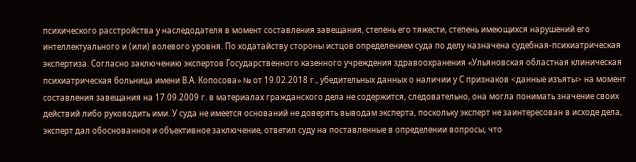психического расстройства у наследодателя в момент составления завещания, степень его тяжести, степень имеющихся нарушений его интеллектуального и (или) волевого уровня. По ходатайству стороны истцов определением суда по делу назначена судебная-психиатрическая экспертиза. Согласно заключению экспертов Государственного казенного учреждения здравоохранения «Ульяновская областная клиническая психиатрическая больница имени В.А. Копосова» № от 19.02.2018 г., убедительных данных о наличии у С признаков <данные изъяты> на момент составления завещания на 17.09.2009 г. в материалах гражданского дела не содержится, следовательно, она могла понимать значение своих действий либо руководить ими. У суда не имеется оснований не доверять выводам эксперта, поскольку эксперт не заинтересован в исходе дела, эксперт дал обоснованное и объективное заключение, ответил суду на поставленные в определении вопросы, что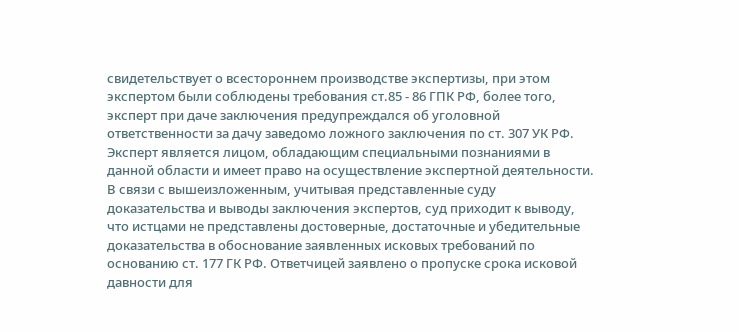свидетельствует о всестороннем производстве экспертизы, при этом экспертом были соблюдены требования ст.85 - 86 ГПК РФ, более того, эксперт при даче заключения предупреждался об уголовной ответственности за дачу заведомо ложного заключения по ст. 307 УК РФ. Эксперт является лицом, обладающим специальными познаниями в данной области и имеет право на осуществление экспертной деятельности. В связи с вышеизложенным, учитывая представленные суду доказательства и выводы заключения экспертов, суд приходит к выводу, что истцами не представлены достоверные, достаточные и убедительные доказательства в обоснование заявленных исковых требований по основанию ст. 177 ГК РФ. Ответчицей заявлено о пропуске срока исковой давности для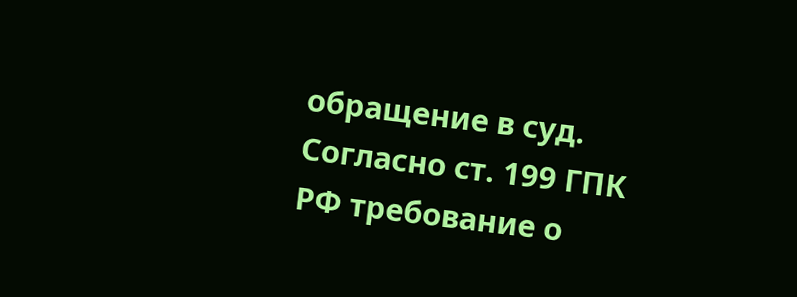обращение в суд. Согласно ст. 199 ГПК РФ требование о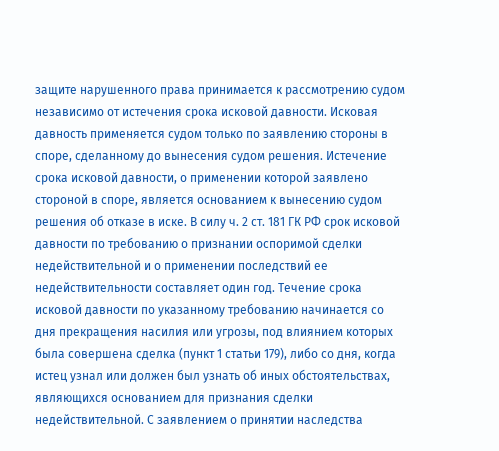защите нарушенного права принимается к рассмотрению судом независимо от истечения срока исковой давности. Исковая давность применяется судом только по заявлению стороны в споре, сделанному до вынесения судом решения. Истечение срока исковой давности, о применении которой заявлено стороной в споре, является основанием к вынесению судом решения об отказе в иске. В силу ч. 2 ст. 181 ГК РФ срок исковой давности по требованию о признании оспоримой сделки недействительной и о применении последствий ее недействительности составляет один год. Течение срока исковой давности по указанному требованию начинается со дня прекращения насилия или угрозы, под влиянием которых была совершена сделка (пункт 1 статьи 179), либо со дня, когда истец узнал или должен был узнать об иных обстоятельствах, являющихся основанием для признания сделки недействительной. С заявлением о принятии наследства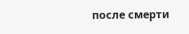после смерти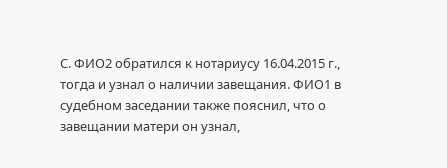С. ФИО2 обратился к нотариусу 16.04.2015 г., тогда и узнал о наличии завещания. ФИО1 в судебном заседании также пояснил, что о завещании матери он узнал,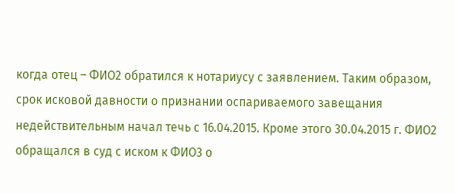когда отец – ФИО2 обратился к нотариусу с заявлением. Таким образом, срок исковой давности о признании оспариваемого завещания недействительным начал течь с 16.04.2015. Кроме этого 30.04.2015 г. ФИО2 обращался в суд с иском к ФИО3 о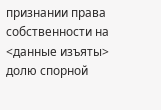признании права собственности на <данные изъяты> долю спорной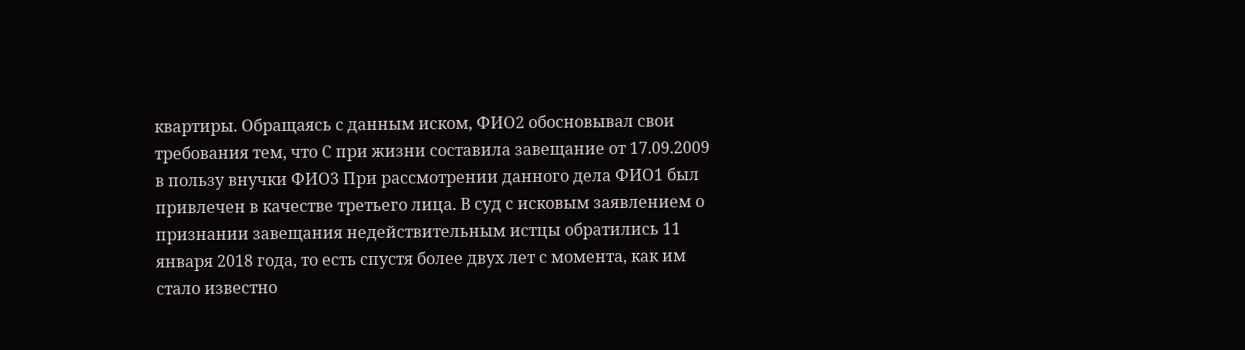квартиры. Обращаясь с данным иском, ФИО2 обосновывал свои требования тем, что С при жизни составила завещание от 17.09.2009 в пользу внучки ФИО3 При рассмотрении данного дела ФИО1 был привлечен в качестве третьего лица. В суд с исковым заявлением о признании завещания недействительным истцы обратились 11 января 2018 года, то есть спустя более двух лет с момента, как им стало известно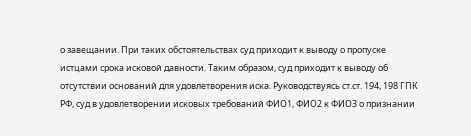о завещании. При таких обстоятельствах суд приходит к выводу о пропуске истцами срока исковой давности. Таким образом, суд приходит к выводу об отсутствии оснований для удовлетворения иска. Руководствуясь ст.ст. 194, 198 ГПК РФ, суд в удовлетворении исковых требований ФИО1, ФИО2 к ФИО3 о признании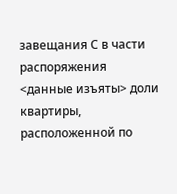завещания С в части распоряжения <данные изъяты> доли квартиры, расположенной по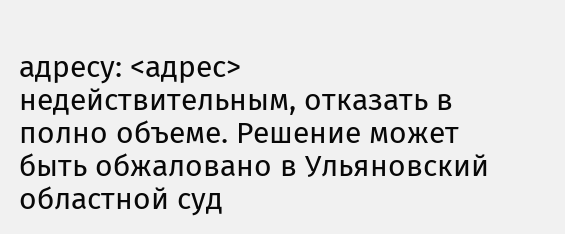адресу: <адрес> недействительным, отказать в полно объеме. Решение может быть обжаловано в Ульяновский областной суд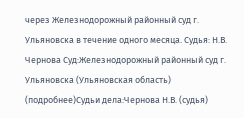через Железнодорожный районный суд г. Ульяновска в течение одного месяца. Судья: Н.В. Чернова Суд:Железнодорожный районный суд г. Ульяновска (Ульяновская область) (подробнее)Судьи дела:Чернова Н.В. (судья)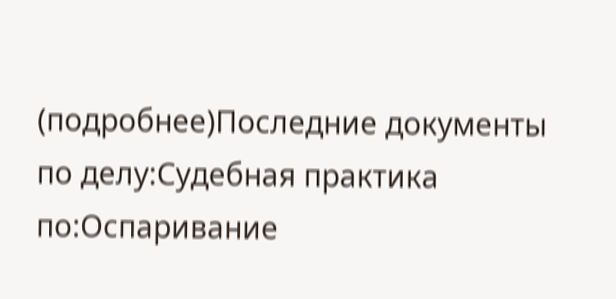(подробнее)Последние документы по делу:Судебная практика по:Оспаривание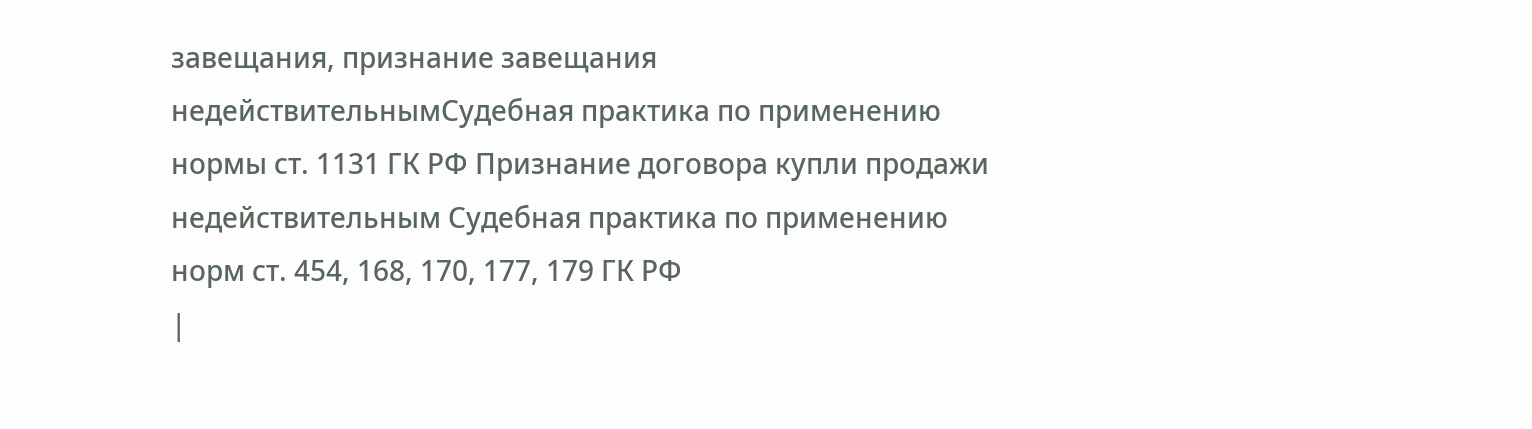завещания, признание завещания недействительнымСудебная практика по применению нормы ст. 1131 ГК РФ Признание договора купли продажи недействительным Судебная практика по применению норм ст. 454, 168, 170, 177, 179 ГК РФ
|